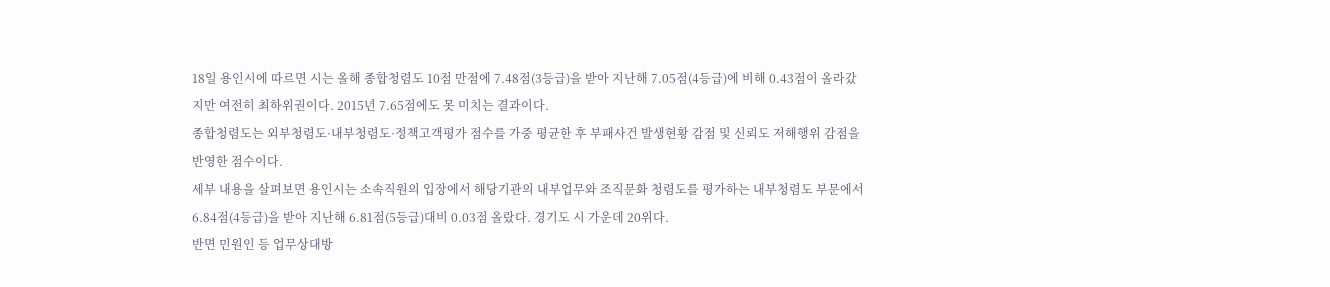18일 용인시에 따르면 시는 올해 종합청렴도 10점 만점에 7.48점(3등급)을 받아 지난해 7.05점(4등급)에 비해 0.43점이 올라갔지만 여전히 최하위권이다. 2015년 7.65점에도 못 미치는 결과이다.
종합청렴도는 외부청렴도·내부청렴도·정책고객평가 점수를 가중 평균한 후 부패사건 발생현황 감점 및 신뢰도 저해행위 감점을 반영한 점수이다.
세부 내용을 살펴보면 용인시는 소속직원의 입장에서 해당기관의 내부업무와 조직문화 청렴도를 평가하는 내부청렴도 부문에서 6.84점(4등급)을 받아 지난해 6.81점(5등급)대비 0.03점 올랐다. 경기도 시 가운데 20위다.
반면 민원인 등 업무상대방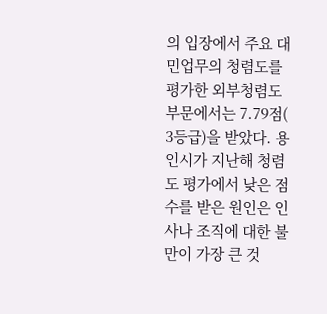의 입장에서 주요 대민업무의 청렴도를 평가한 외부청렴도 부문에서는 7.79점( 3등급)을 받았다. 용인시가 지난해 청렴도 평가에서 낮은 점수를 받은 원인은 인사나 조직에 대한 불만이 가장 큰 것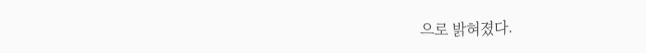으로 밝혀졌다.